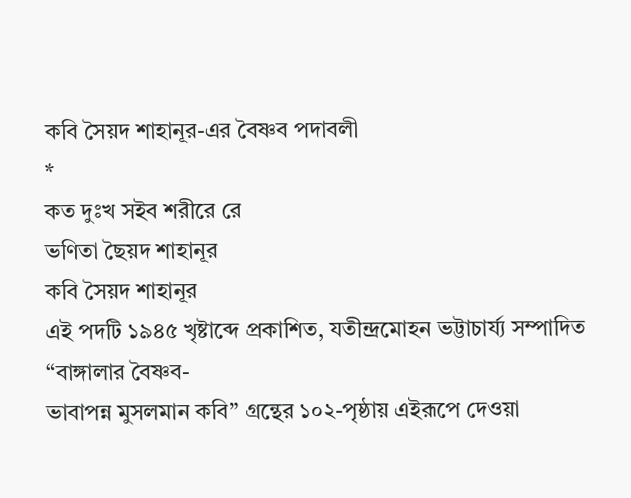কবি সৈয়দ শাহানূর-এর বৈষ্ণব পদাবলী
*
কত দুঃখ সইব শরীরে রে
ভণিতা ছৈয়দ শাহানূর
কবি সৈয়দ শাহানূর
এই পদটি ১৯৪৫ খৃষ্টাব্দে প্রকাশিত, যতীন্দ্রমোহন ভট্টাচার্য্য সম্পাদিত “বাঙ্গালার বৈষ্ণব-
ভাবাপন্ন মুসলমান কবি” গ্রন্থের ১০২-পৃষ্ঠায় এইরূপে দেওয়া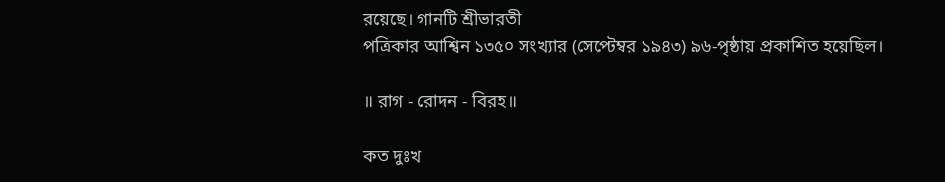রয়েছে। গানটি শ্রীভারতী
পত্রিকার আশ্বিন ১৩৫০ সংখ্যার (সেপ্টেম্বর ১৯৪৩) ৯৬-পৃষ্ঠায় প্রকাশিত হয়েছিল।

॥ রাগ - রোদন - বিরহ॥

কত দুঃখ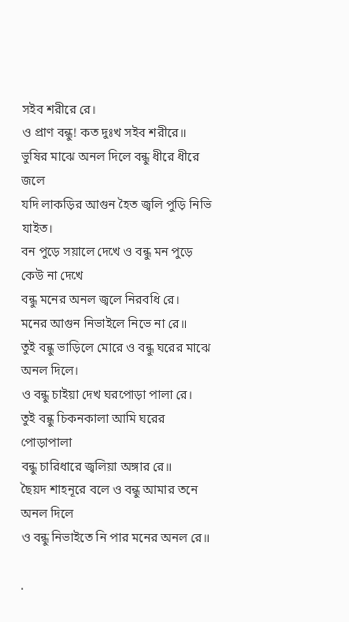সইব শরীরে রে।
ও প্রাণ বন্ধু! কত দুঃখ সইব শরীরে॥
ভুষির মাঝে অনল দিলে বন্ধু ধীরে ধীরে জলে
যদি লাকড়ির আগুন হৈত জ্বলি পুড়ি নিভি যাইত।
বন পুড়ে সয়ালে দেখে ও বন্ধু মন পুড়ে কেউ না দেখে
বন্ধু মনের অনল জ্বলে নিরবধি রে।
মনের আগুন নিভাইলে নিভে না রে॥
তুই বন্ধু ভাড়িলে মোরে ও বন্ধু ঘরের মাঝে অনল দিলে।
ও বন্ধু চাইয়া দেখ ঘরপোড়া পালা রে।
তুই বন্ধু চিকনকালা আমি ঘরের পোড়াপালা
বন্ধু চারিধারে জ্বলিয়া অঙ্গার রে॥
ছৈয়দ শাহনূরে বলে ও বন্ধু আমার তনে অনল দিলে
ও বন্ধু নিভাইতে নি পার মনের অনল রে॥

.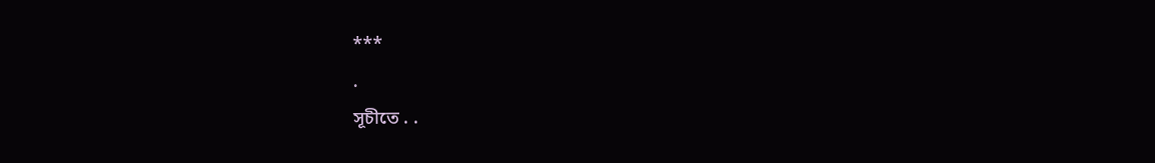***
.
সূচীতে . .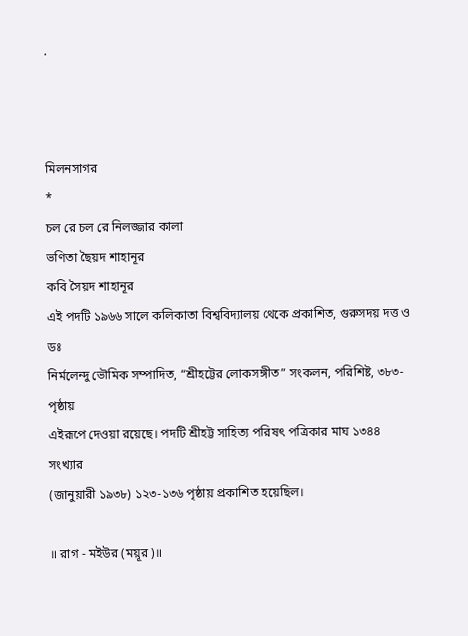.



মিলনসাগর
*
চল রে চল রে নিলজ্জার কালা
ভণিতা ছৈয়দ শাহানূর
কবি সৈয়দ শাহানূর
এই পদটি ১৯৬৬ সালে কলিকাতা বিশ্ববিদ্যালয় থেকে প্রকাশিত, গুরুসদয় দত্ত ও ডঃ
নির্মলেন্দু ভৌমিক সম্পাদিত, “শ্রীহট্টের লোকসঙ্গীত” সংকলন, পরিশিষ্ট, ৩৮৩-পৃষ্ঠায়
এইরূপে দেওয়া রয়েছে। পদটি শ্রীহট্ট সাহিত্য পরিষৎ পত্রিকার মাঘ ১৩৪৪ সংখ্যার
(জানুয়ারী ১৯৩৮) ১২৩-১৩৬ পৃষ্ঠায় প্রকাশিত হয়েছিল।

॥ রাগ - মইউর (ময়ূর)॥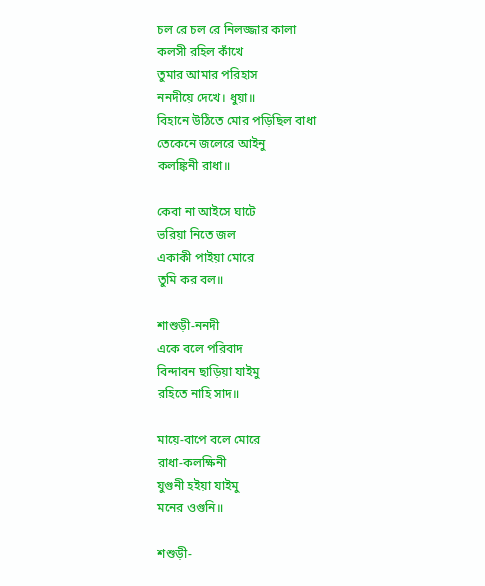চল রে চল রে নিলজ্জার কালা
কলসী রহিল কাঁখে
তুমার আমার পরিহাস
ননদীয়ে দেখে। ধুয়া॥
বিহানে উঠিতে মোর পড়িছিল বাধা
তেকেনে জলেরে আইনু
কলঙ্কিনী রাধা॥

কেবা না আইসে ঘাটে
ভরিয়া নিতে জল
একাকী পাইয়া মোরে
তুমি কর বল॥

শাশুড়ী-ননদী
একে বলে পরিবাদ
বিন্দাবন ছাড়িয়া যাইমু
রহিতে নাহি সাদ॥

মায়ে-বাপে বলে মোরে
রাধা-কলক্ষিনী
যুগুনী হইয়া যাইমু
মনের ওগুনি॥

শশুড়ী-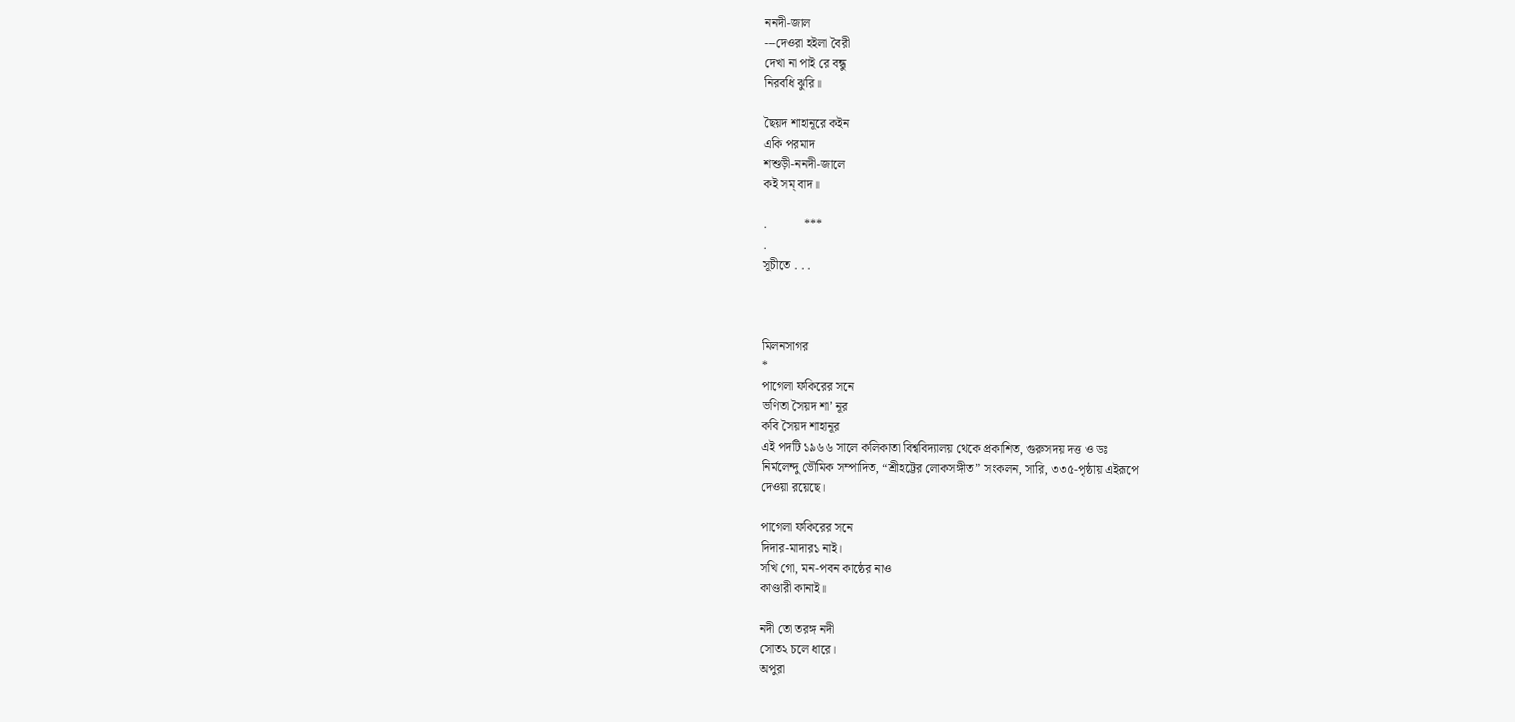ননদী-জাল
---দেওরা হইলা বৈরী
দেখা না পাই রে বন্ধু
নিরবধি ঝুরি॥

ছৈয়দ শাহানূরে কইন
একি পরমাদ
শশুড়ী-ননদী-জালে
কই সম্ বাদ॥

.            ***
.
সূচীতে . . .



মিলনসাগর
*
পাগেলা ফকিরের সনে
ভণিতা সৈয়দ শা’ নূর
কবি সৈয়দ শাহানূর
এই পদটি ১৯৬৬ সালে কলিকাতা বিশ্ববিদ্যালয় থেকে প্রকাশিত, গুরুসদয় দত্ত ও ডঃ
নির্মলেন্দু ভৌমিক সম্পাদিত, “শ্রীহট্টের লোকসঙ্গীত” সংকলন, সারি, ৩৩৫-পৃষ্ঠায় এইরূপে
দেওয়া রয়েছে।

পাগেলা ফকিরের সনে
দিদার-মাদার১ নাই।
সখি গো, মন-পবন কাষ্ঠের নাও
কাণ্ডারী কানাই॥

নদী তো তরঙ্গ নদী
সোত২ চলে ধারে।
অপুরা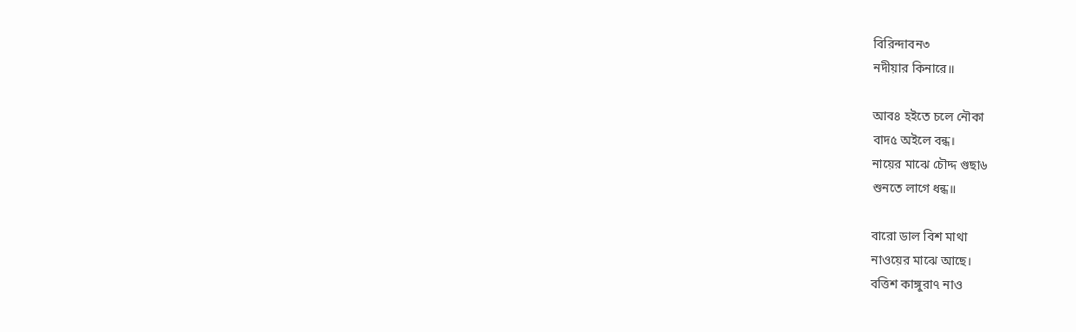বিরিন্দাবন৩
নদীয়ার কিনারে॥

আব৪ হইতে চলে নৌকা
বাদ৫ অইলে বন্ধ।
নায়ের মাঝে চৌদ্দ গুছা৬
শুনতে লাগে ধন্ধ॥

বারো ডাল বিশ মাথা
নাওয়ের মাঝে আছে।
বত্তিশ কাঙ্গুরা৭ নাও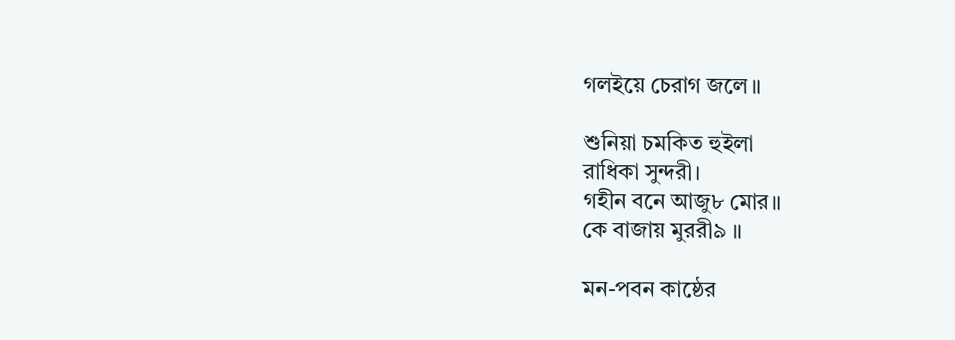গলইয়ে চেরাগ জলে॥

শুনিয়া চমকিত হুইলা
রাধিকা সুন্দরী।
গহীন বনে আজু৮ মোর॥
কে বাজায় মুররী৯ ॥

মন-পবন কাষ্ঠের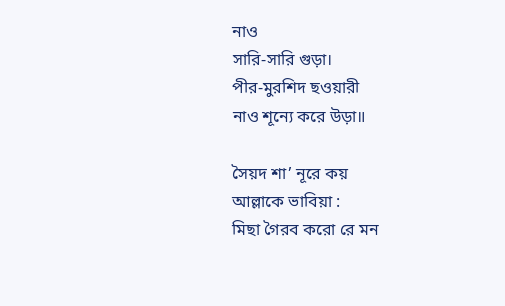নাও
সারি-সারি গুড়া।
পীর-মুরশিদ ছওয়ারী
নাও শূন্যে করে উড়া॥

সৈয়দ শা’ নূরে কয়
আল্লাকে ভাবিয়া :
মিছা গৈরব করো রে মন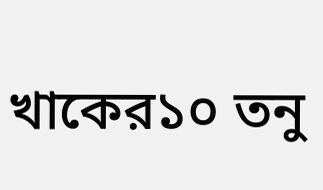খাকের১০ তনু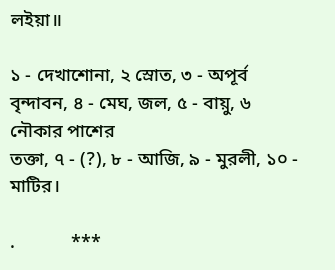লইয়া॥

১ - দেখাশোনা, ২ স্রোত, ৩ - অপূর্ব বৃন্দাবন, ৪ - মেঘ, জল, ৫ - বায়ু, ৬ নৌকার পাশের
তক্তা, ৭ - (?), ৮ - আজি, ৯ - মুরলী, ১০ - মাটির।

.            ***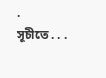.
সূচীতে . . .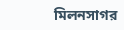মিলনসাগর